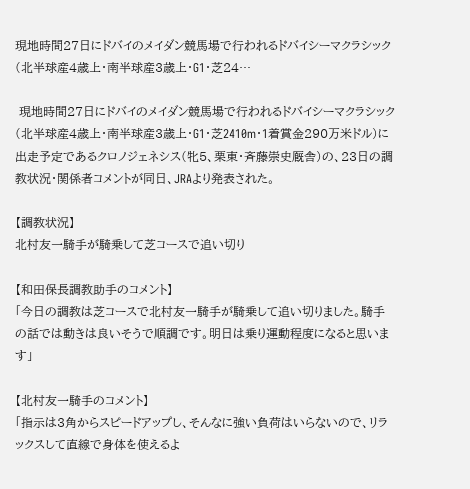現地時間27日にドバイのメイダン競馬場で行われるドバイシーマクラシック(北半球産4歳上・南半球産3歳上・G1・芝24…

 現地時間27日にドバイのメイダン競馬場で行われるドバイシーマクラシック(北半球産4歳上・南半球産3歳上・G1・芝2410m・1着賞金290万米ドル)に出走予定であるクロノジェネシス(牝5、栗東・斉藤崇史厩舎)の、23日の調教状況・関係者コメントが同日、JRAより発表された。

【調教状況】
北村友一騎手が騎乗して芝コースで追い切り

【和田保長調教助手のコメント】
「今日の調教は芝コースで北村友一騎手が騎乗して追い切りました。騎手の話では動きは良いそうで順調です。明日は乗り運動程度になると思います」

【北村友一騎手のコメント】
「指示は3角からスピードアップし、そんなに強い負荷はいらないので、リラックスして直線で身体を使えるよ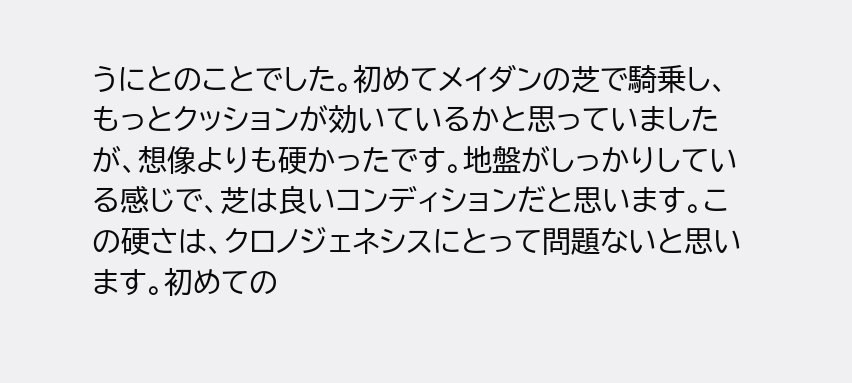うにとのことでした。初めてメイダンの芝で騎乗し、もっとクッションが効いているかと思っていましたが、想像よりも硬かったです。地盤がしっかりしている感じで、芝は良いコンディションだと思います。この硬さは、クロノジェネシスにとって問題ないと思います。初めての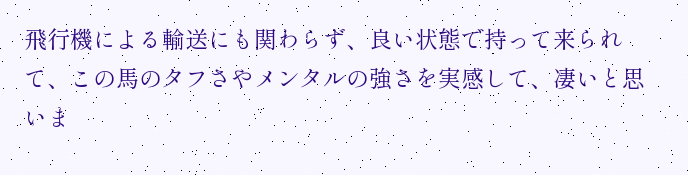飛行機による輸送にも関わらず、良い状態で持って来られて、この馬のタフさやメンタルの強さを実感して、凄いと思いま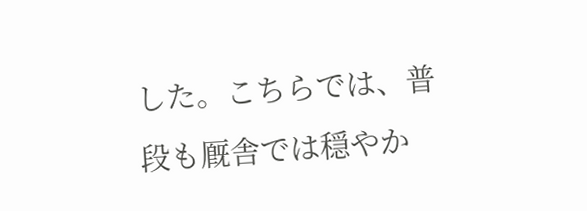した。こちらでは、普段も厩舎では穏やか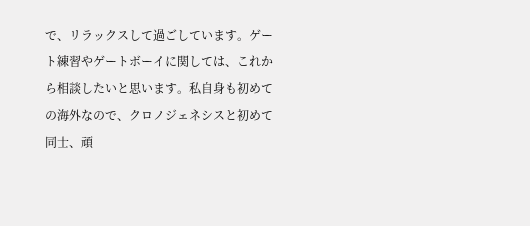で、リラックスして過ごしています。ゲート練習やゲートボーイに関しては、これから相談したいと思います。私自身も初めての海外なので、クロノジェネシスと初めて同士、頑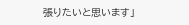張りたいと思います」